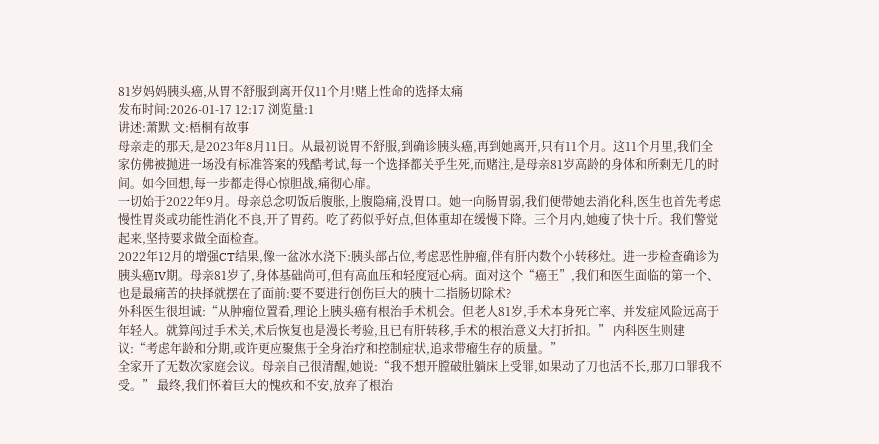81岁妈妈胰头癌,从胃不舒服到离开仅11个月!赌上性命的选择太痛
发布时间:2026-01-17 12:17 浏览量:1
讲述:萧默 文:梧桐有故事
母亲走的那天,是2023年8月11日。从最初说胃不舒服,到确诊胰头癌,再到她离开,只有11个月。这11个月里,我们全家仿佛被抛进一场没有标准答案的残酷考试,每一个选择都关乎生死,而赌注,是母亲81岁高龄的身体和所剩无几的时间。如今回想,每一步都走得心惊胆战,痛彻心扉。
一切始于2022年9月。母亲总念叨饭后腹胀,上腹隐痛,没胃口。她一向肠胃弱,我们便带她去消化科,医生也首先考虑慢性胃炎或功能性消化不良,开了胃药。吃了药似乎好点,但体重却在缓慢下降。三个月内,她瘦了快十斤。我们警觉起来,坚持要求做全面检查。
2022年12月的增强CT结果,像一盆冰水浇下:胰头部占位,考虑恶性肿瘤,伴有肝内数个小转移灶。进一步检查确诊为胰头癌IV期。母亲81岁了,身体基础尚可,但有高血压和轻度冠心病。面对这个“癌王”,我们和医生面临的第一个、也是最痛苦的抉择就摆在了面前:要不要进行创伤巨大的胰十二指肠切除术?
外科医生很坦诚:“从肿瘤位置看,理论上胰头癌有根治手术机会。但老人81岁,手术本身死亡率、并发症风险远高于年轻人。就算闯过手术关,术后恢复也是漫长考验,且已有肝转移,手术的根治意义大打折扣。” 内科医生则建议:“考虑年龄和分期,或许更应聚焦于全身治疗和控制症状,追求带瘤生存的质量。”
全家开了无数次家庭会议。母亲自己很清醒,她说:“我不想开膛破肚躺床上受罪,如果动了刀也活不长,那刀口罪我不受。” 最终,我们怀着巨大的愧疚和不安,放弃了根治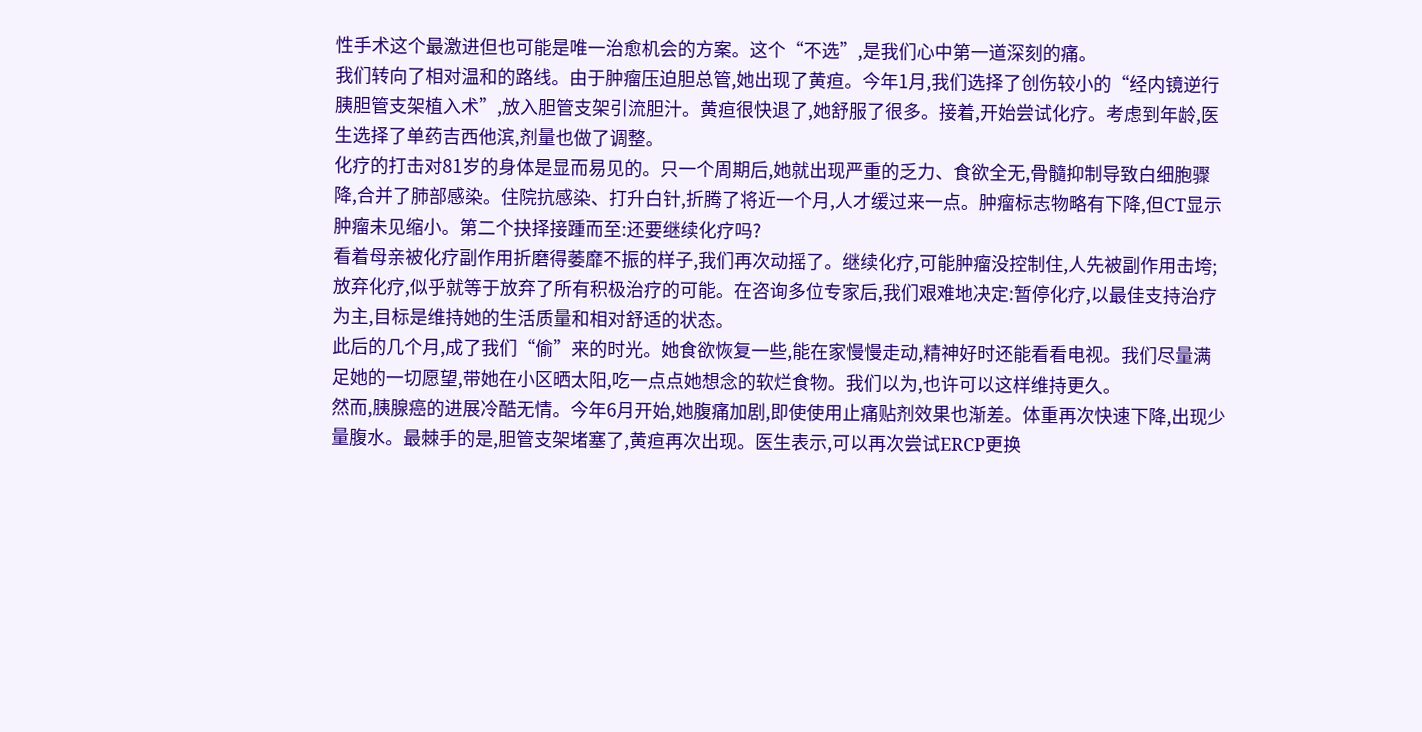性手术这个最激进但也可能是唯一治愈机会的方案。这个“不选”,是我们心中第一道深刻的痛。
我们转向了相对温和的路线。由于肿瘤压迫胆总管,她出现了黄疸。今年1月,我们选择了创伤较小的“经内镜逆行胰胆管支架植入术”,放入胆管支架引流胆汁。黄疸很快退了,她舒服了很多。接着,开始尝试化疗。考虑到年龄,医生选择了单药吉西他滨,剂量也做了调整。
化疗的打击对81岁的身体是显而易见的。只一个周期后,她就出现严重的乏力、食欲全无,骨髓抑制导致白细胞骤降,合并了肺部感染。住院抗感染、打升白针,折腾了将近一个月,人才缓过来一点。肿瘤标志物略有下降,但CT显示肿瘤未见缩小。第二个抉择接踵而至:还要继续化疗吗?
看着母亲被化疗副作用折磨得萎靡不振的样子,我们再次动摇了。继续化疗,可能肿瘤没控制住,人先被副作用击垮;放弃化疗,似乎就等于放弃了所有积极治疗的可能。在咨询多位专家后,我们艰难地决定:暂停化疗,以最佳支持治疗为主,目标是维持她的生活质量和相对舒适的状态。
此后的几个月,成了我们“偷”来的时光。她食欲恢复一些,能在家慢慢走动,精神好时还能看看电视。我们尽量满足她的一切愿望,带她在小区晒太阳,吃一点点她想念的软烂食物。我们以为,也许可以这样维持更久。
然而,胰腺癌的进展冷酷无情。今年6月开始,她腹痛加剧,即使使用止痛贴剂效果也渐差。体重再次快速下降,出现少量腹水。最棘手的是,胆管支架堵塞了,黄疸再次出现。医生表示,可以再次尝试ERCP更换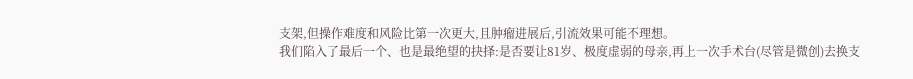支架,但操作难度和风险比第一次更大,且肿瘤进展后,引流效果可能不理想。
我们陷入了最后一个、也是最绝望的抉择:是否要让81岁、极度虚弱的母亲,再上一次手术台(尽管是微创)去换支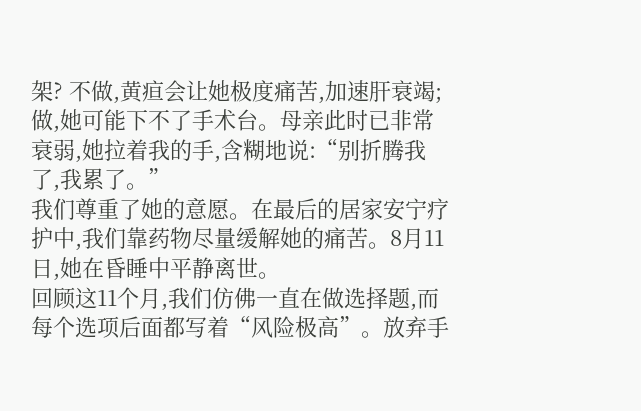架? 不做,黄疸会让她极度痛苦,加速肝衰竭;做,她可能下不了手术台。母亲此时已非常衰弱,她拉着我的手,含糊地说:“别折腾我了,我累了。”
我们尊重了她的意愿。在最后的居家安宁疗护中,我们靠药物尽量缓解她的痛苦。8月11日,她在昏睡中平静离世。
回顾这11个月,我们仿佛一直在做选择题,而每个选项后面都写着“风险极高”。放弃手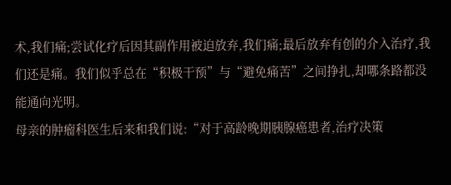术,我们痛;尝试化疗后因其副作用被迫放弃,我们痛;最后放弃有创的介入治疗,我们还是痛。我们似乎总在“积极干预”与“避免痛苦”之间挣扎,却哪条路都没能通向光明。
母亲的肿瘤科医生后来和我们说:“对于高龄晚期胰腺癌患者,治疗决策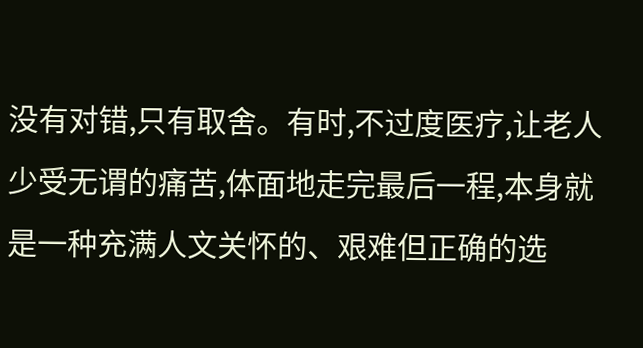没有对错,只有取舍。有时,不过度医疗,让老人少受无谓的痛苦,体面地走完最后一程,本身就是一种充满人文关怀的、艰难但正确的选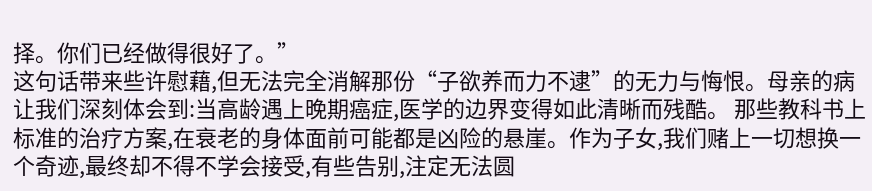择。你们已经做得很好了。”
这句话带来些许慰藉,但无法完全消解那份“子欲养而力不逮”的无力与悔恨。母亲的病让我们深刻体会到:当高龄遇上晚期癌症,医学的边界变得如此清晰而残酷。 那些教科书上标准的治疗方案,在衰老的身体面前可能都是凶险的悬崖。作为子女,我们赌上一切想换一个奇迹,最终却不得不学会接受,有些告别,注定无法圆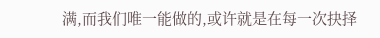满,而我们唯一能做的,或许就是在每一次抉择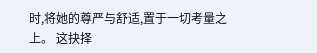时,将她的尊严与舒适,置于一切考量之上。 这抉择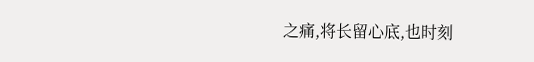之痛,将长留心底,也时刻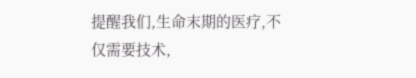提醒我们,生命末期的医疗,不仅需要技术,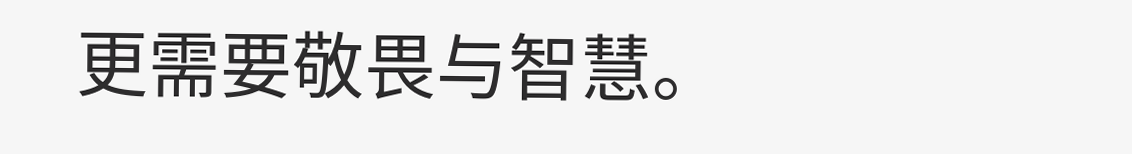更需要敬畏与智慧。